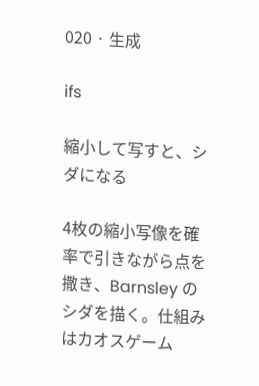020 · 生成

ifs

縮小して写すと、シダになる

4枚の縮小写像を確率で引きながら点を撒き、Barnsley のシダを描く。仕組みはカオスゲーム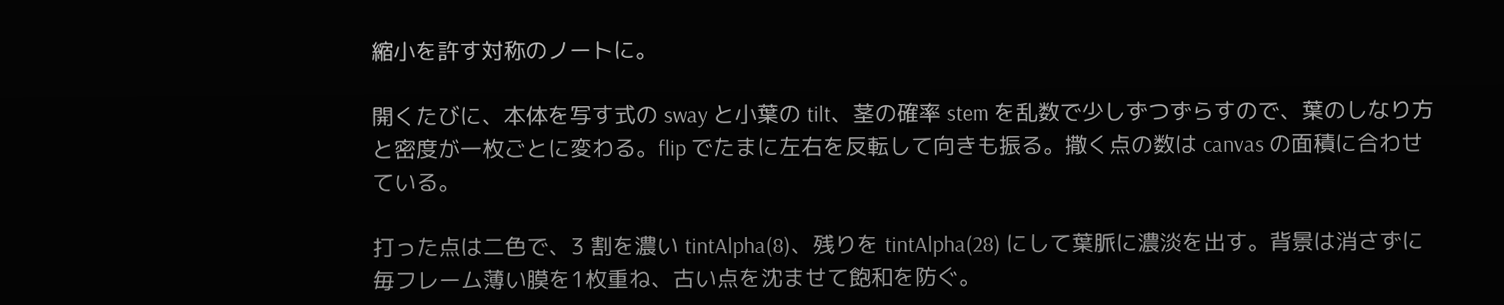縮小を許す対称のノートに。

開くたびに、本体を写す式の sway と小葉の tilt、茎の確率 stem を乱数で少しずつずらすので、葉のしなり方と密度が一枚ごとに変わる。flip でたまに左右を反転して向きも振る。撒く点の数は canvas の面積に合わせている。

打った点は二色で、3 割を濃い tintAlpha(8)、残りを tintAlpha(28) にして葉脈に濃淡を出す。背景は消さずに毎フレーム薄い膜を1枚重ね、古い点を沈ませて飽和を防ぐ。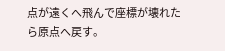点が遠くへ飛んで座標が壊れたら原点へ戻す。